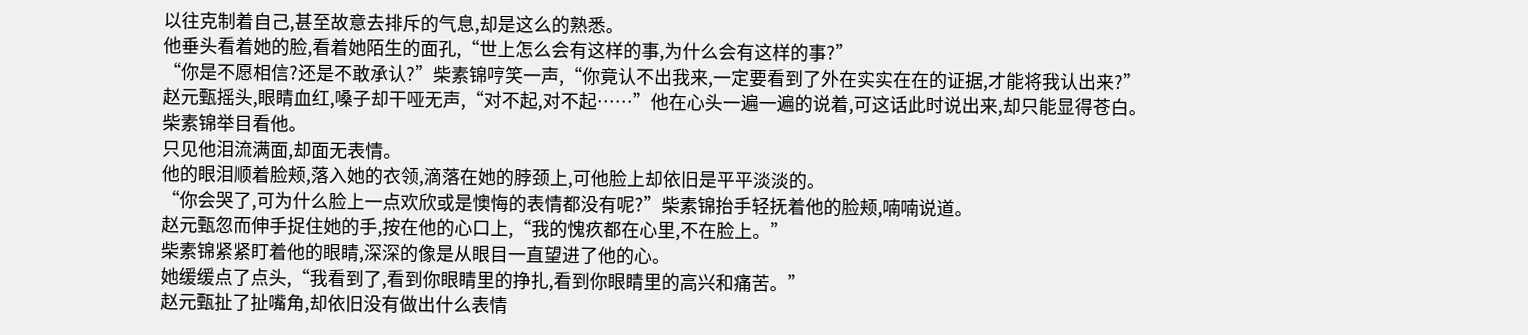以往克制着自己,甚至故意去排斥的气息,却是这么的熟悉。
他垂头看着她的脸,看着她陌生的面孔,“世上怎么会有这样的事,为什么会有这样的事?”
“你是不愿相信?还是不敢承认?”柴素锦哼笑一声,“你竟认不出我来,一定要看到了外在实实在在的证据,才能将我认出来?”
赵元甄摇头,眼睛血红,嗓子却干哑无声,“对不起,对不起……”他在心头一遍一遍的说着,可这话此时说出来,却只能显得苍白。
柴素锦举目看他。
只见他泪流满面,却面无表情。
他的眼泪顺着脸颊,落入她的衣领,滴落在她的脖颈上,可他脸上却依旧是平平淡淡的。
“你会哭了,可为什么脸上一点欢欣或是懊悔的表情都没有呢?”柴素锦抬手轻抚着他的脸颊,喃喃说道。
赵元甄忽而伸手捉住她的手,按在他的心口上,“我的愧疚都在心里,不在脸上。”
柴素锦紧紧盯着他的眼睛,深深的像是从眼目一直望进了他的心。
她缓缓点了点头,“我看到了,看到你眼睛里的挣扎,看到你眼睛里的高兴和痛苦。”
赵元甄扯了扯嘴角,却依旧没有做出什么表情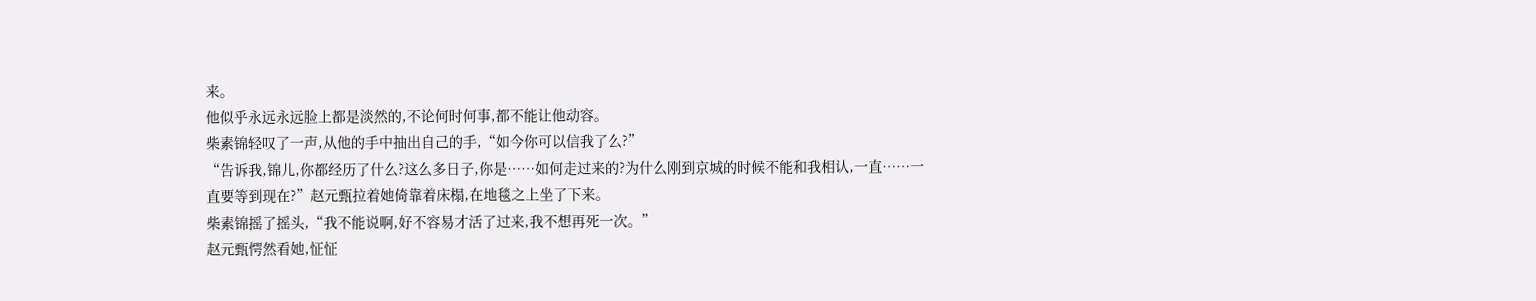来。
他似乎永远永远脸上都是淡然的,不论何时何事,都不能让他动容。
柴素锦轻叹了一声,从他的手中抽出自己的手,“如今你可以信我了么?”
“告诉我,锦儿,你都经历了什么?这么多日子,你是……如何走过来的?为什么刚到京城的时候不能和我相认,一直……一直要等到现在?”赵元甄拉着她倚靠着床榻,在地毯之上坐了下来。
柴素锦摇了摇头,“我不能说啊,好不容易才活了过来,我不想再死一次。”
赵元甄愕然看她,怔怔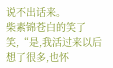说不出话来。
柴素锦苍白的笑了笑,“是,我活过来以后想了很多,也怀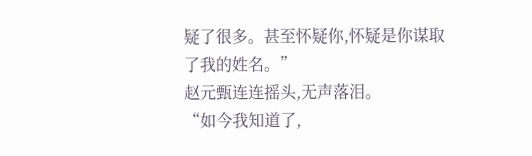疑了很多。甚至怀疑你,怀疑是你谋取了我的姓名。”
赵元甄连连摇头,无声落泪。
“如今我知道了,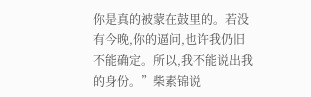你是真的被蒙在鼓里的。若没有今晚,你的逼问,也许我仍旧不能确定。所以,我不能说出我的身份。”柴素锦说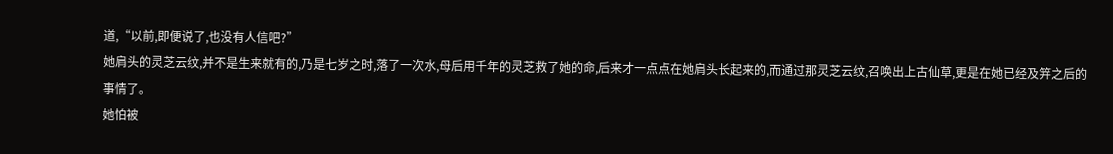道,“以前,即便说了,也没有人信吧?”
她肩头的灵芝云纹,并不是生来就有的,乃是七岁之时,落了一次水,母后用千年的灵芝救了她的命,后来才一点点在她肩头长起来的,而通过那灵芝云纹,召唤出上古仙草,更是在她已经及笄之后的事情了。
她怕被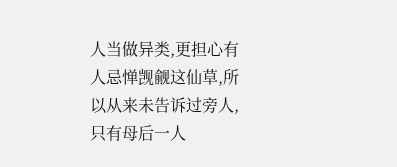人当做异类,更担心有人忌惮觊觎这仙草,所以从来未告诉过旁人,只有母后一人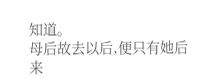知道。
母后故去以后,便只有她后来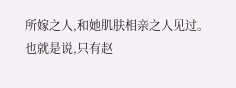所嫁之人,和她肌肤相亲之人见过。
也就是说,只有赵